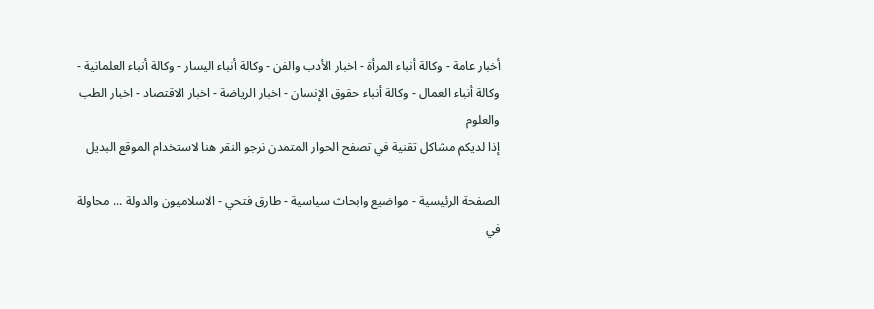أخبار عامة - وكالة أنباء المرأة - اخبار الأدب والفن - وكالة أنباء اليسار - وكالة أنباء العلمانية - وكالة أنباء العمال - وكالة أنباء حقوق الإنسان - اخبار الرياضة - اخبار الاقتصاد - اخبار الطب والعلوم
إذا لديكم مشاكل تقنية في تصفح الحوار المتمدن نرجو النقر هنا لاستخدام الموقع البديل

الصفحة الرئيسية - مواضيع وابحاث سياسية - طارق فتحي - الاسلاميون والدولة ... محاولة في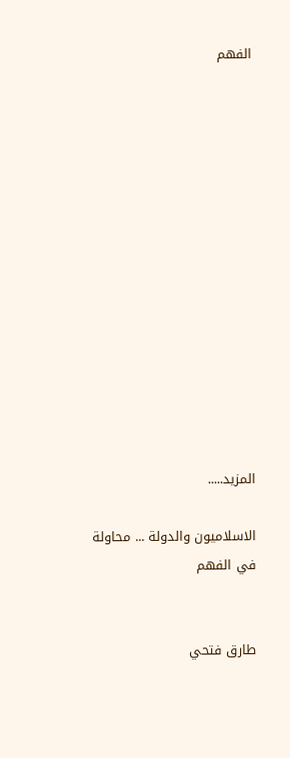الفهم














المزيد.....

الاسلاميون والدولة ... محاولة في الفهم


طارق فتحي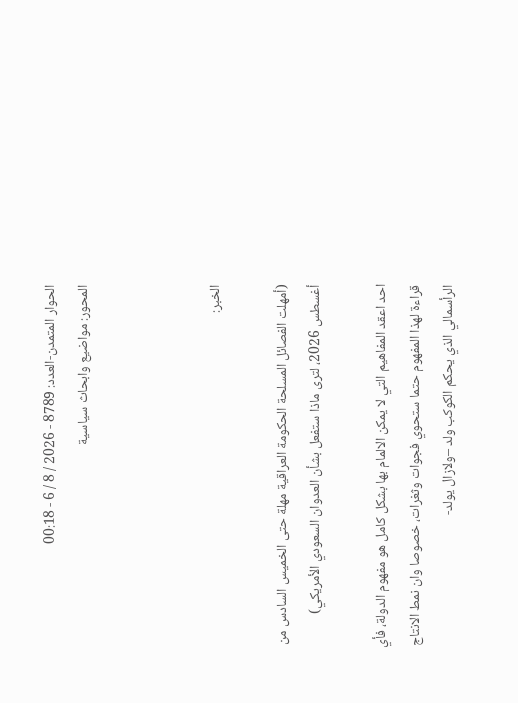الحوار المتمدن-العدد: 8789 - 2026 / 8 / 6 - 00:18
المحور: مواضيع وابحاث سياسية



الخبر:

(أمهلت الفصائل المسلحة الحكومة العراقية مهلة حتى الخميس السادس من أغسطس 2026، لترى ماذا ستفعل بشأن العدوان السعودي الأمريكي)

احد اعقد المفاهيم التي لا يمكن الالمام بها بشكل كامل هو مفهوم الدولة، فأي قراءة لهذا المفهوم حتما ستحوي فجوات وثغرات، خصوصا وان نمط الانتاج الرأسمالي الذي يحكم الكوكب ولد –ولازال يولد-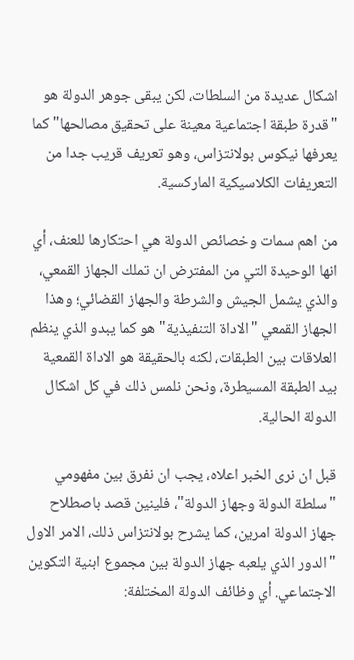اشكال عديدة من السلطات، لكن يبقى جوهر الدولة هو "قدرة طبقة اجتماعية معينة على تحقيق مصالحها" كما يعرفها نيكوس بولانتزاس، وهو تعريف قريب جدا من التعريفات الكلاسيكية الماركسية.

من اهم سمات وخصائص الدولة هي احتكارها للعنف، أي انها الوحيدة التي من المفترض ان تملك الجهاز القمعي، والذي يشمل الجيش والشرطة والجهاز القضائي؛ وهذا الجهاز القمعي "الاداة التنفيذية" هو كما يبدو الذي ينظم العلاقات بين الطبقات، لكنه بالحقيقة هو الاداة القمعية بيد الطبقة المسيطرة، ونحن نلمس ذلك في كل اشكال الدولة الحالية.

قبل ان نرى الخبر اعلاه، يجب ان نفرق بين مفهومي "سلطة الدولة وجهاز الدولة"، فلينين قصد باصطلاح جهاز الدولة امرين، كما يشرح بولانتزاس ذلك، الامر الاول "الدور الذي يلعبه جهاز الدولة بين مجموع ابنية التكوين الاجتماعي. أي وظائف الدولة المختلفة: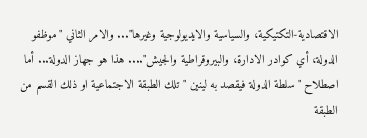الاقتصادية-التكتيكية، والسياسية والايديولوجية وغيرها"... والامر الثاني "موظفو الدولة، أي كوادر الادارة، والبيروقراطية والجيش".... هذا هو جهاز الدولة... أما اصطلاح "سلطة الدولة فيقصد به لينين "تلك الطبقة الاجتماعية او ذلك القسم من الطبقة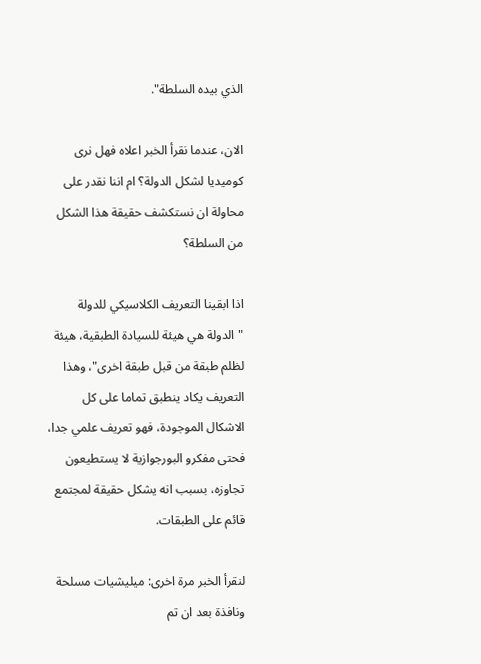الذي بيده السلطة".

الان، عندما نقرأ الخبر اعلاه فهل نرى كوميديا لشكل الدولة؟ ام اننا نقدر على محاولة ان نستكشف حقيقة هذا الشكل من السلطة؟

اذا ابقينا التعريف الكلاسيكي للدولة "الدولة هي هيئة للسيادة الطبقية، هيئة لظلم طبقة من قبل طبقة اخرى"، وهذا التعريف يكاد ينطبق تماما على كل الاشكال الموجودة، فهو تعريف علمي جدا، فحتى مفكرو البورجوازية لا يستطيعون تجاوزه، بسبب انه يشكل حقيقة لمجتمع قائم على الطبقات.

لنقرأ الخبر مرة اخرى: ميليشيات مسلحة ونافذة بعد ان تم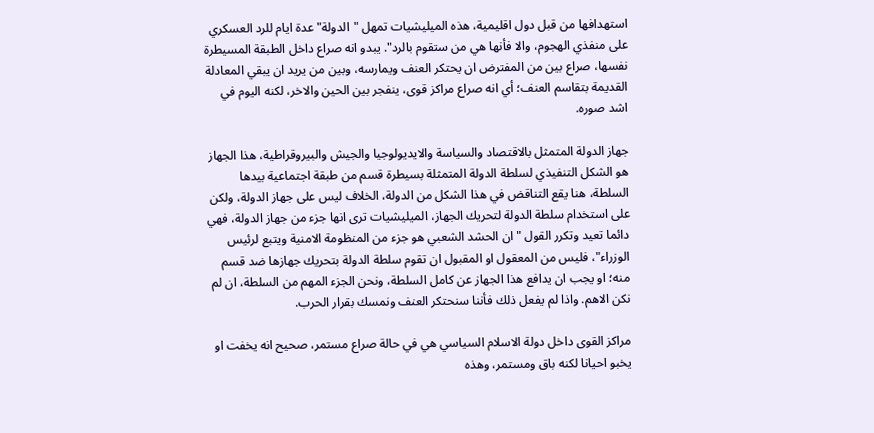استهدافها من قبل دول اقليمية، هذه الميليشيات تمهل "الدولة" عدة ايام للرد العسكري على منفذي الهجوم، والا فأنها هي من ستقوم بالرد". يبدو انه صراع داخل الطبقة المسيطرة نفسها، صراع بين من المفترض ان يحتكر العنف ويمارسه، وبين من يريد ان يبقي المعادلة القديمة بتقاسم العنف؛ أي انه صراع مراكز قوى، ينفجر بين الحين والاخر، لكنه اليوم في اشد صوره.

جهاز الدولة المتمثل بالاقتصاد والسياسة والايديولوجيا والجيش والبيروقراطية، هذا الجهاز هو الشكل التنفيذي لسلطة الدولة المتمثلة بسيطرة قسم من طبقة اجتماعية بيدها السلطة، هنا يقع التناقض في هذا الشكل من الدولة، الخلاف ليس على جهاز الدولة، ولكن على استخدام سلطة الدولة لتحريك الجهاز، الميليشيات ترى انها جزء من جهاز الدولة، فهي دائما تعيد وتكرر القول "ان الحشد الشعبي هو جزء من المنظومة الامنية ويتبع لرئيس الوزراء"، فليس من المعقول او المقبول ان تقوم سلطة الدولة بتحريك جهازها ضد قسم منه؛ او يجب ان يدافع هذا الجهاز عن كامل السلطة، ونحن الجزء المهم من السلطة، ان لم نكن الاهم. واذا لم يفعل ذلك فأننا سنحتكر العنف ونمسك بقرار الحرب.

مراكز القوى داخل دولة الاسلام السياسي هي في حالة صراع مستمر، صحيح انه يخفت او يخبو احيانا لكنه باق ومستمر، وهذه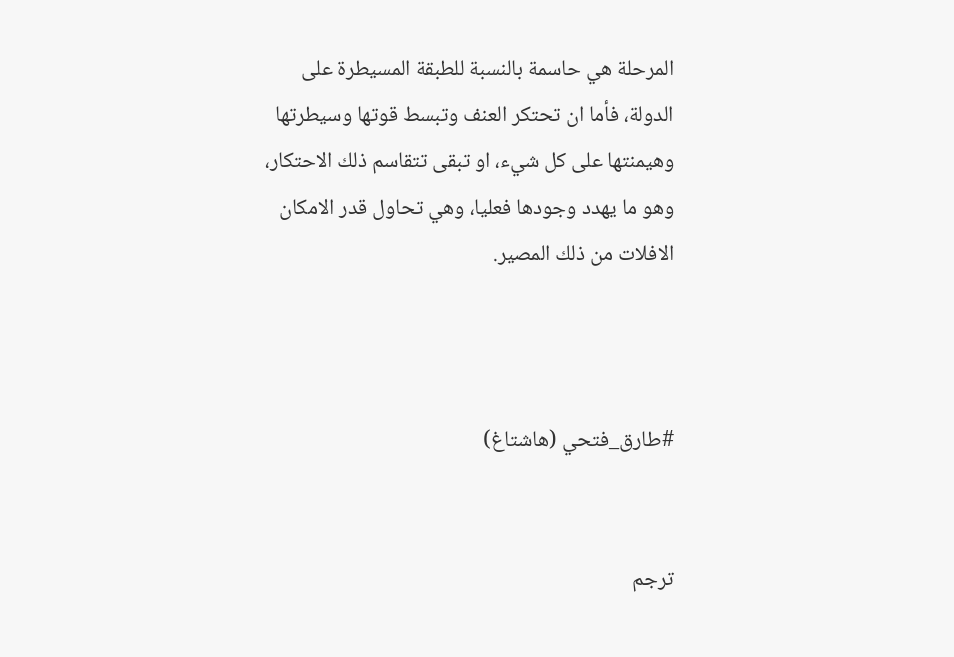المرحلة هي حاسمة بالنسبة للطبقة المسيطرة على الدولة، فأما ان تحتكر العنف وتبسط قوتها وسيطرتها وهيمنتها على كل شيء، او تبقى تتقاسم ذلك الاحتكار، وهو ما يهدد وجودها فعليا، وهي تحاول قدر الامكان الافلات من ذلك المصير.



#طارق_فتحي (هاشتاغ)


ترجم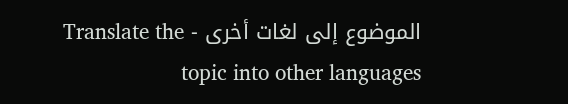الموضوع إلى لغات أخرى - Translate the topic into other languages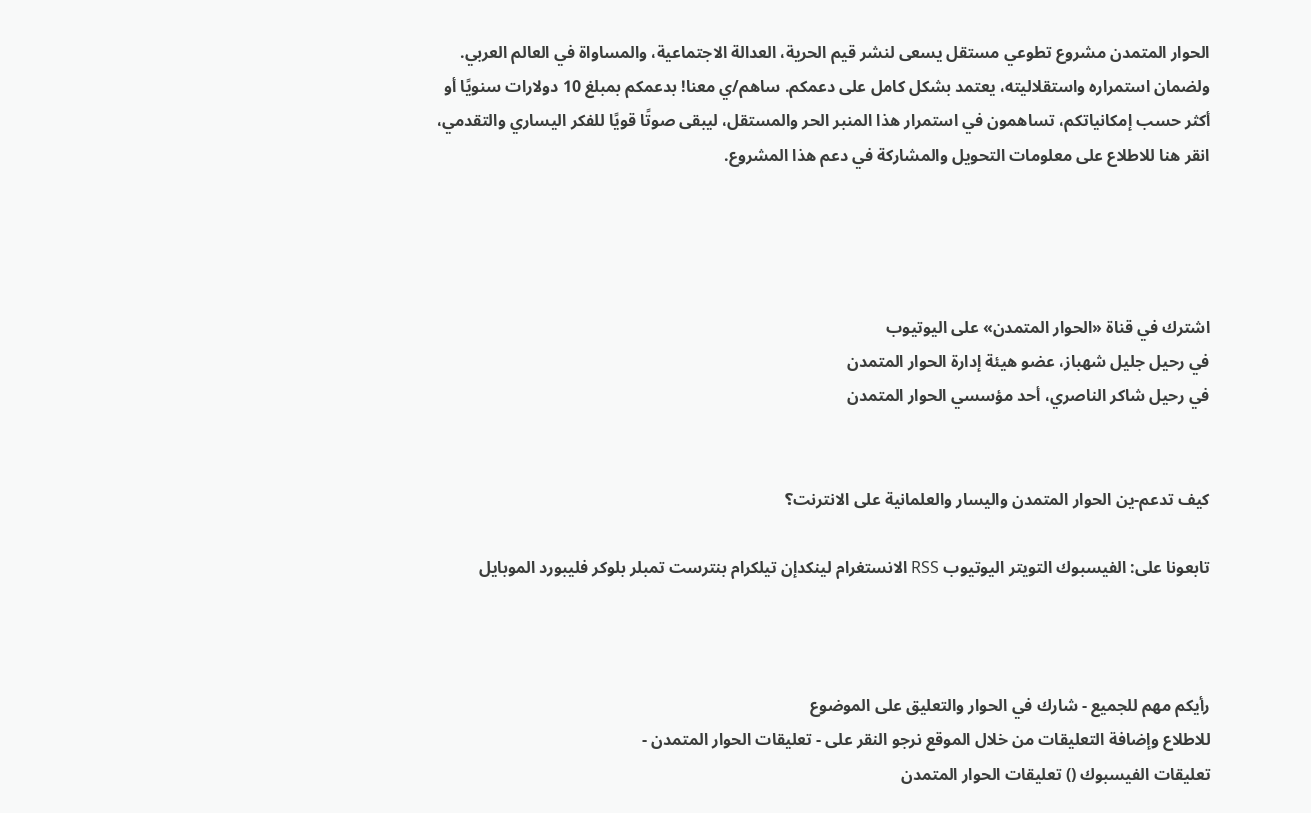الحوار المتمدن مشروع تطوعي مستقل يسعى لنشر قيم الحرية، العدالة الاجتماعية، والمساواة في العالم العربي. ولضمان استمراره واستقلاليته، يعتمد بشكل كامل على دعمكم. ساهم/ي معنا! بدعمكم بمبلغ 10 دولارات سنويًا أو أكثر حسب إمكانياتكم، تساهمون في استمرار هذا المنبر الحر والمستقل، ليبقى صوتًا قويًا للفكر اليساري والتقدمي، انقر هنا للاطلاع على معلومات التحويل والمشاركة في دعم هذا المشروع.




اشترك في قناة «الحوار المتمدن» على اليوتيوب
في رحيل جليل شهباز، عضو هيئة إدارة الحوار المتمدن
في رحيل شاكر الناصري، أحد مؤسسي الحوار المتمدن


كيف تدعم-ين الحوار المتمدن واليسار والعلمانية على الانترنت؟

تابعونا على: الفيسبوك التويتر اليوتيوب RSS الانستغرام لينكدإن تيلكرام بنترست تمبلر بلوكر فليبورد الموبايل



رأيكم مهم للجميع - شارك في الحوار والتعليق على الموضوع
للاطلاع وإضافة التعليقات من خلال الموقع نرجو النقر على - تعليقات الحوار المتمدن -
تعليقات الفيسبوك () تعليقات الحوار المتمدن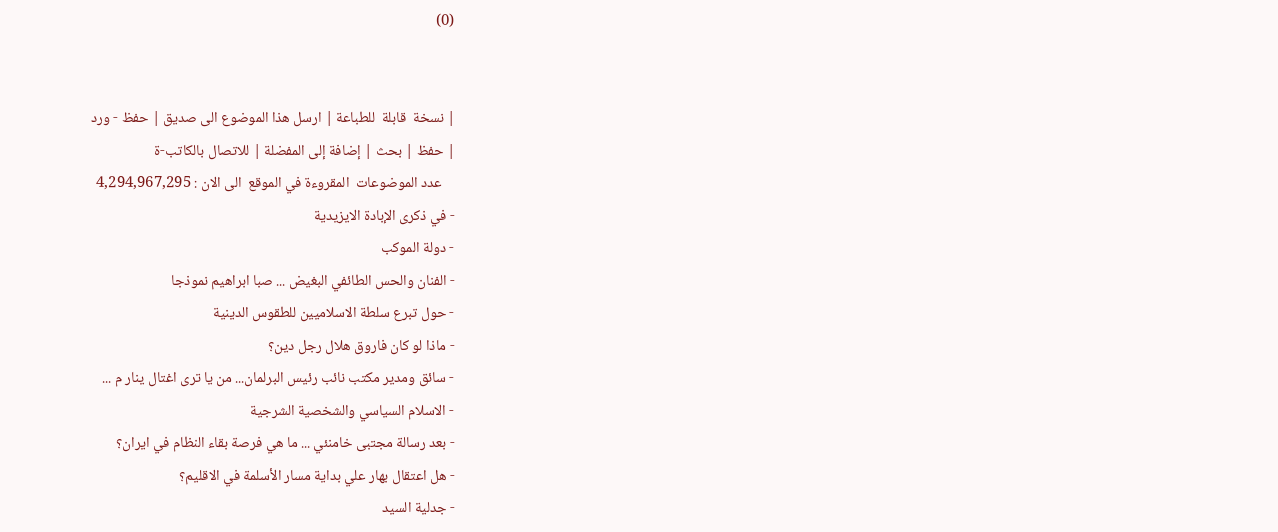(0)


| نسخة  قابلة  للطباعة | ارسل هذا الموضوع الى صديق | حفظ - ورد
| حفظ | بحث | إضافة إلى المفضلة | للاتصال بالكاتب-ة
    عدد الموضوعات  المقروءة في الموقع  الى الان : 4,294,967,295
- في ذكرى الإبادة الايزيدية
- دولة الموكب
- الفنان والحس الطائفي البغيض ... صبا ابراهيم نموذجا
- حول تبرع سلطة الاسلاميين للطقوس الدينية
- ماذا لو كان فاروق هلال رجل دين؟
- سائق ومدير مكتب نائب رئيس البرلمان... من يا ترى اغتال ينار م ...
- الاسلام السياسي والشخصية الشرجية
- بعد رسالة مجتبى خامنئي ... ما هي فرصة بقاء النظام في ايران؟
- هل اعتقال بهار علي بداية مسار الأسلمة في الاقليم؟
- جدلية السيد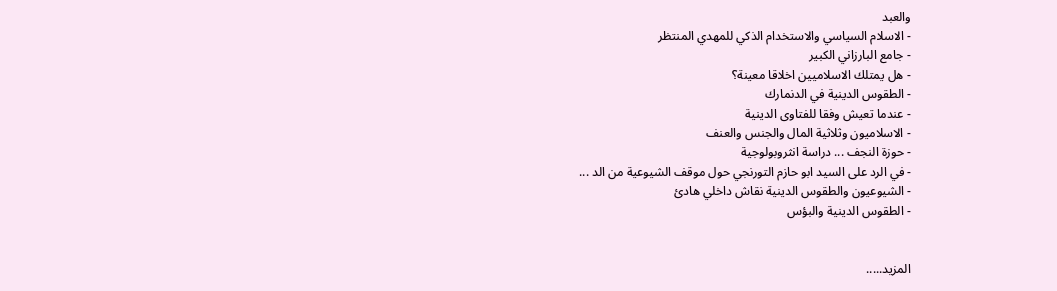والعبد
- الاسلام السياسي والاستخدام الذكي للمهدي المنتظر
- جامع البارزاني الكبير
- هل يمتلك الاسلاميين اخلاقا معينة؟
- الطقوس الدينية في الدنمارك
- عندما تعيش وفقا للفتاوى الدينية
- الاسلاميون وثلاثية المال والجنس والعنف
- حوزة النجف ... دراسة انثروبولوجية
- في الرد على السيد ابو حازم التورنجي حول موقف الشيوعية من الد ...
- الشيوعيون والطقوس الدينية نقاش داخلي هادئ
- الطقوس الدينية والبؤس


المزيد.....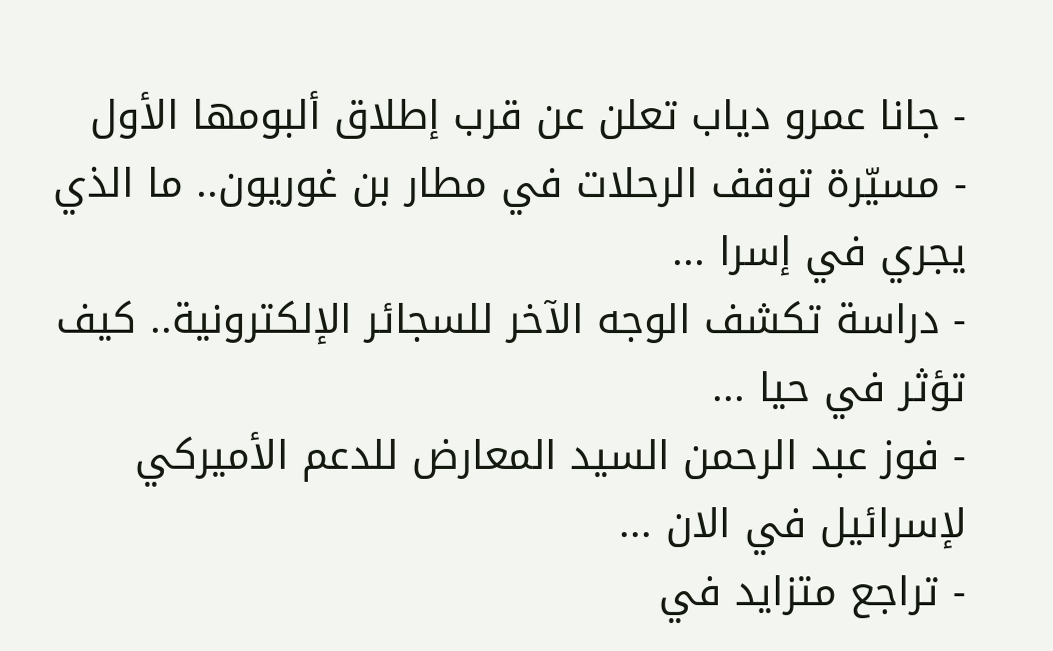- جانا عمرو دياب تعلن عن قرب إطلاق ألبومها الأول
- مسيّرة توقف الرحلات في مطار بن غوريون.. ما الذي يجري في إسرا ...
- دراسة تكشف الوجه الآخر للسجائر الإلكترونية.. كيف تؤثر في حيا ...
- فوز عبد الرحمن السيد المعارض للدعم الأميركي لإسرائيل في الان ...
- تراجع متزايد في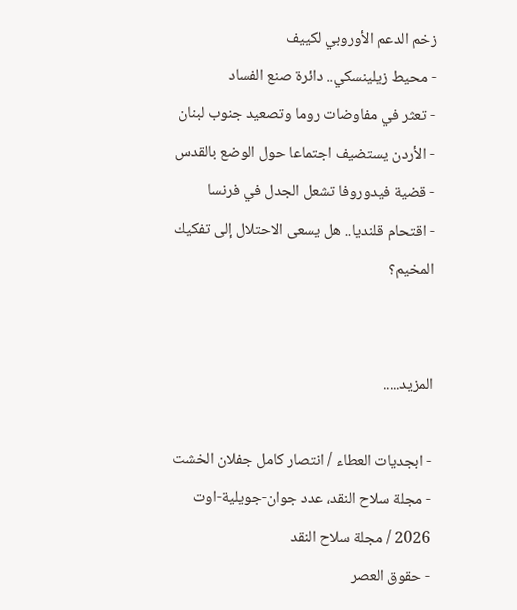زخم الدعم الأوروبي لكييف
- محيط زيلينسكي.. دائرة صنع الفساد
- تعثر في مفاوضات روما وتصعيد جنوب لبنان
- الأردن يستضيف اجتماعا حول الوضع بالقدس
- قضية فيدوروفا تشعل الجدل في فرنسا
- اقتحام قلنديا.. هل يسعى الاحتلال إلى تفكيك المخيم؟


المزيد.....

- ابجديات العطاء / انتصار كامل جفلان الخشت
- مجلة سلاح النقد، عدد جوان-جويلية-اوت 2026 / مجلة سلاح النقد
- حقوق العصر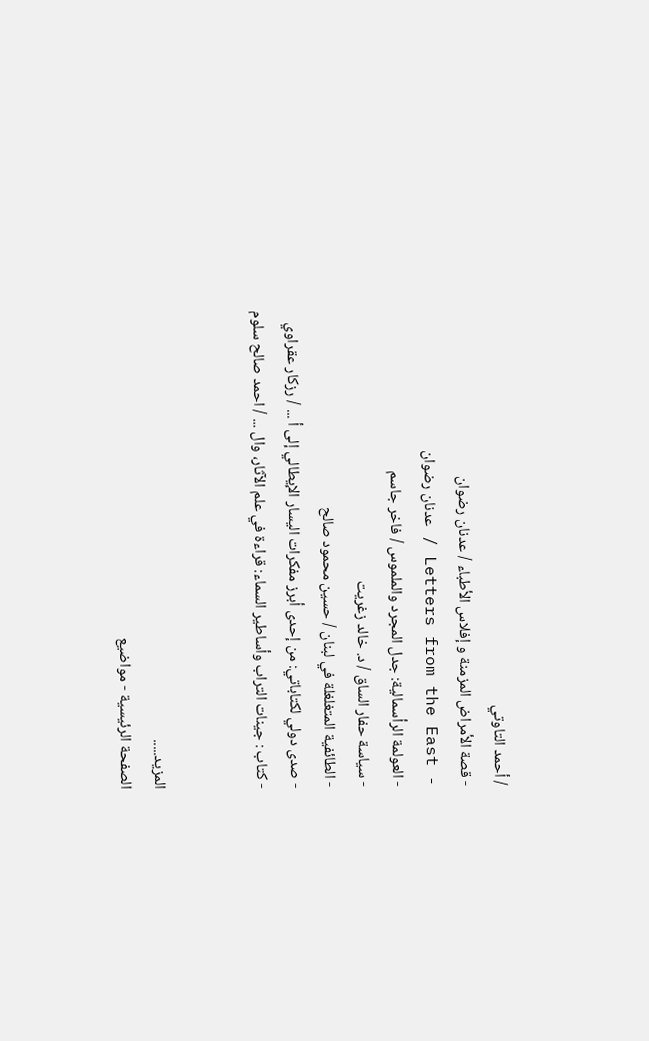/ أحمد التاوتي
- قصة الأمراض المزمنة و إفلاس الأطباء / عدنان رضوان
- Letters from the East / عدنان رضوان
- العولمة الرأسمالية: جدل المجرد والملموس / فاخر جاسم
- سياسة حفار الساق / د. خالد زغريت
- الطائفية المتغلغلة في لبنان / حسين محمود صالح
- صدى دولي لكتاباتي: من إحدى أبرز مفكرات اليسار الإيطالي إلى أ ... / رزكار عقراوي
- كتاب : جينات التراب وأساطير السماء: قراءة في علم الآثار، وال ... / احمد صالح سلوم


المزيد.....
الصفحة الرئيسية - مواضيع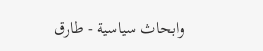وابحاث سياسية - طارق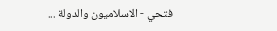فتحي - الاسلاميون والدولة ...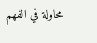محاولة في الفهم